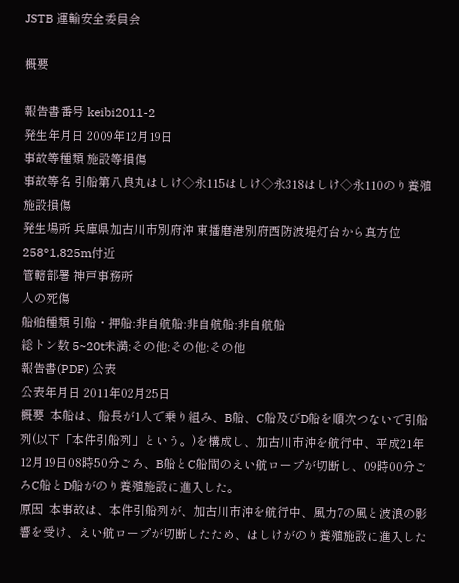JSTB 運輸安全委員会

概要

報告書番号 keibi2011-2
発生年月日 2009年12月19日
事故等種類 施設等損傷
事故等名 引船第八良丸はしけ◇永115はしけ◇永318はしけ◇永110のり養殖施設損傷
発生場所 兵庫県加古川市別府沖 東播磨港別府西防波堤灯台から真方位258°1,825m付近
管轄部署 神戸事務所
人の死傷
船舶種類 引船・押船:非自航船:非自航船:非自航船
総トン数 5~20t未満:その他:その他:その他
報告書(PDF) 公表
公表年月日 2011年02月25日
概要  本船は、船長が1人で乗り組み、B船、C船及びD船を順次つないで引船列(以下「本件引船列」という。)を構成し、加古川市沖を航行中、平成21年12月19日08時50分ごろ、B船とC船間のえい航ロープが切断し、09時00分ごろC船とD船がのり養殖施設に進入した。
原因  本事故は、本件引船列が、加古川市沖を航行中、風力7の風と波浪の影響を受け、えい航ロープが切断したため、はしけがのり養殖施設に進入した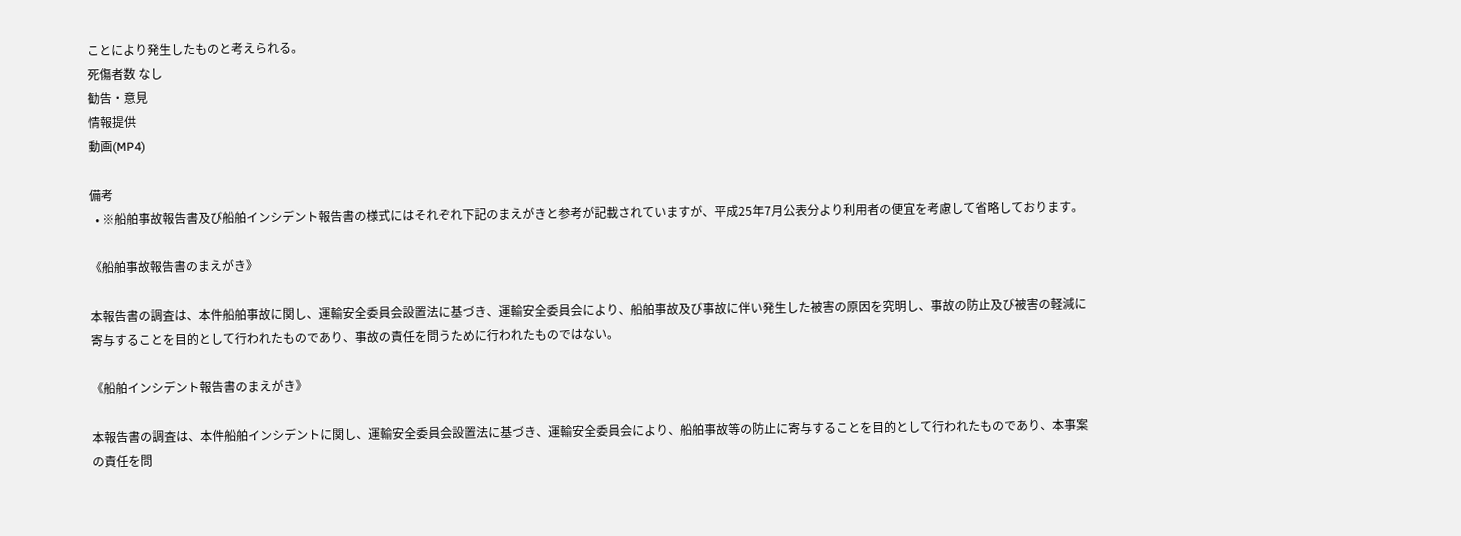ことにより発生したものと考えられる。
死傷者数 なし
勧告・意見
情報提供
動画(MP4)

備考
  • ※船舶事故報告書及び船舶インシデント報告書の様式にはそれぞれ下記のまえがきと参考が記載されていますが、平成25年7月公表分より利用者の便宜を考慮して省略しております。

《船舶事故報告書のまえがき》

本報告書の調査は、本件船舶事故に関し、運輸安全委員会設置法に基づき、運輸安全委員会により、船舶事故及び事故に伴い発生した被害の原因を究明し、事故の防止及び被害の軽減に寄与することを目的として行われたものであり、事故の責任を問うために行われたものではない。

《船舶インシデント報告書のまえがき》

本報告書の調査は、本件船舶インシデントに関し、運輸安全委員会設置法に基づき、運輸安全委員会により、船舶事故等の防止に寄与することを目的として行われたものであり、本事案の責任を問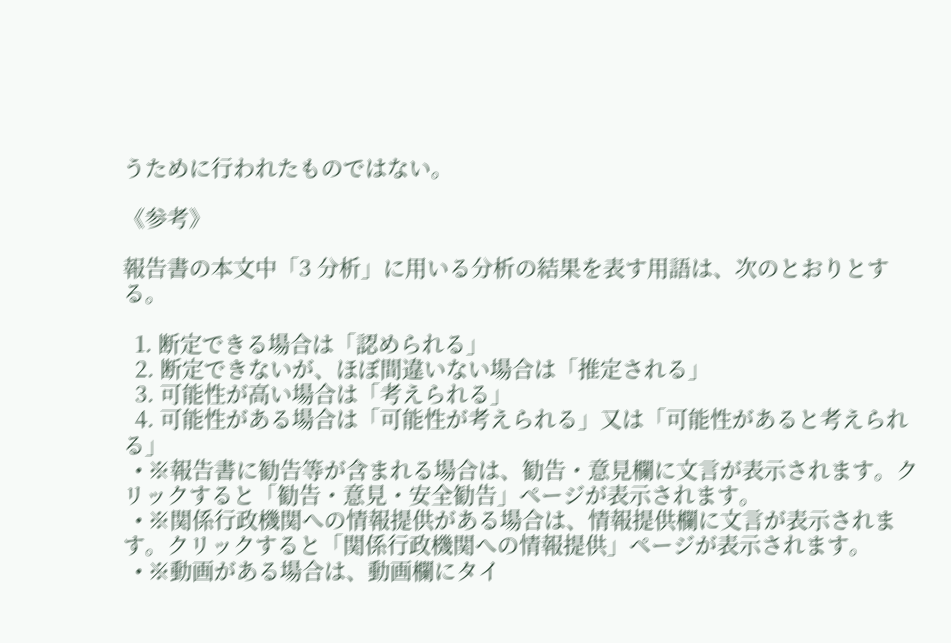うために行われたものではない。

《参考》

報告書の本文中「3 分析」に用いる分析の結果を表す用語は、次のとおりとする。

  1. 断定できる場合は「認められる」
  2. 断定できないが、ほぼ間違いない場合は「推定される」
  3. 可能性が高い場合は「考えられる」
  4. 可能性がある場合は「可能性が考えられる」又は「可能性があると考えられる」
  • ※報告書に勧告等が含まれる場合は、勧告・意見欄に文言が表示されます。クリックすると「勧告・意見・安全勧告」ページが表示されます。
  • ※関係行政機関への情報提供がある場合は、情報提供欄に文言が表示されます。クリックすると「関係行政機関への情報提供」ページが表示されます。
  • ※動画がある場合は、動画欄にタイ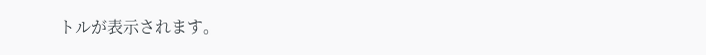トルが表示されます。